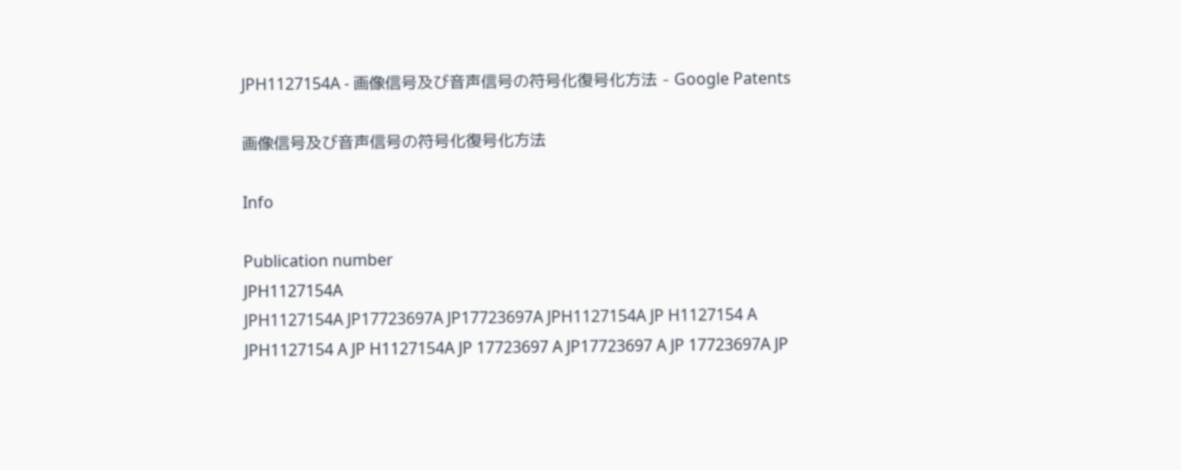JPH1127154A - 画像信号及び音声信号の符号化復号化方法 - Google Patents

画像信号及び音声信号の符号化復号化方法

Info

Publication number
JPH1127154A
JPH1127154A JP17723697A JP17723697A JPH1127154A JP H1127154 A JPH1127154 A JP H1127154A JP 17723697 A JP17723697 A JP 17723697A JP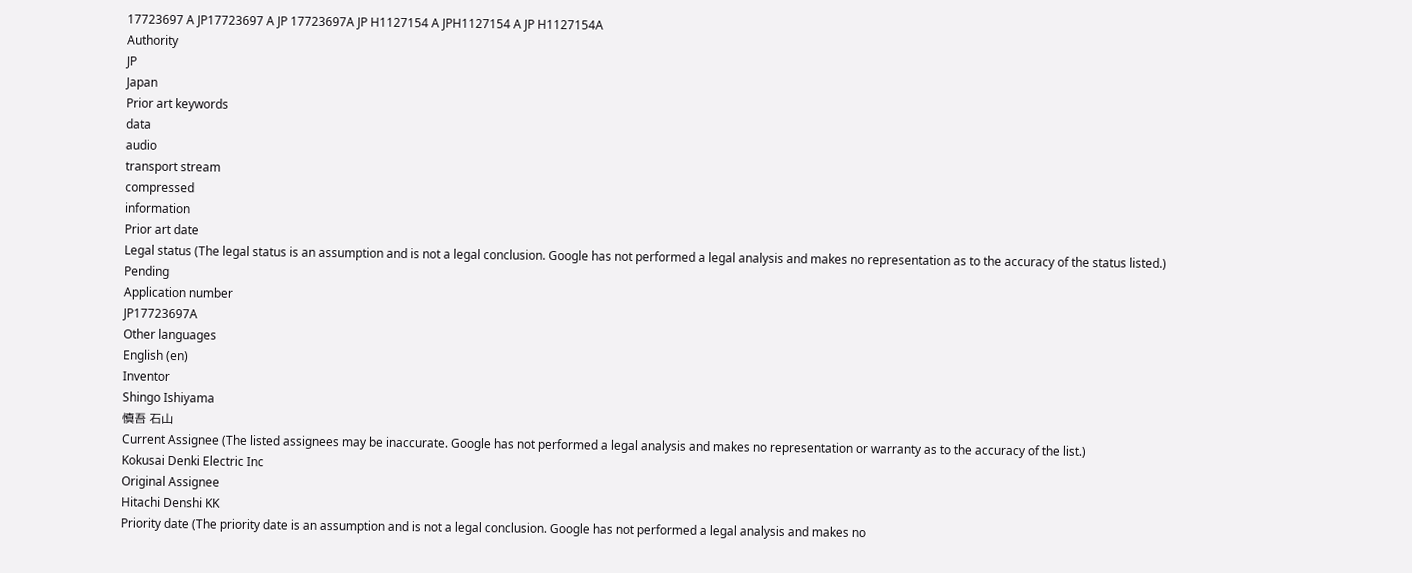17723697 A JP17723697 A JP 17723697A JP H1127154 A JPH1127154 A JP H1127154A
Authority
JP
Japan
Prior art keywords
data
audio
transport stream
compressed
information
Prior art date
Legal status (The legal status is an assumption and is not a legal conclusion. Google has not performed a legal analysis and makes no representation as to the accuracy of the status listed.)
Pending
Application number
JP17723697A
Other languages
English (en)
Inventor
Shingo Ishiyama
慎吾 石山
Current Assignee (The listed assignees may be inaccurate. Google has not performed a legal analysis and makes no representation or warranty as to the accuracy of the list.)
Kokusai Denki Electric Inc
Original Assignee
Hitachi Denshi KK
Priority date (The priority date is an assumption and is not a legal conclusion. Google has not performed a legal analysis and makes no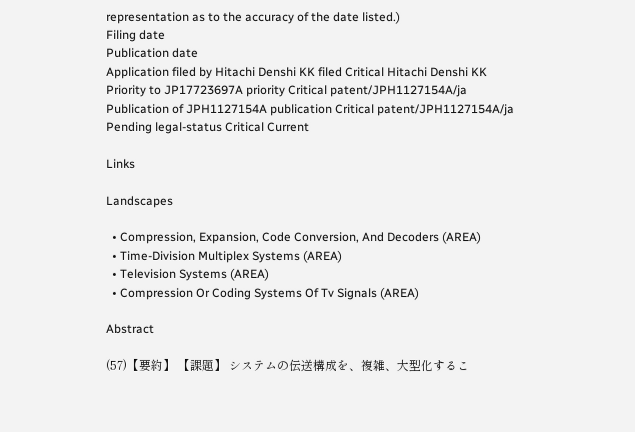representation as to the accuracy of the date listed.)
Filing date
Publication date
Application filed by Hitachi Denshi KK filed Critical Hitachi Denshi KK
Priority to JP17723697A priority Critical patent/JPH1127154A/ja
Publication of JPH1127154A publication Critical patent/JPH1127154A/ja
Pending legal-status Critical Current

Links

Landscapes

  • Compression, Expansion, Code Conversion, And Decoders (AREA)
  • Time-Division Multiplex Systems (AREA)
  • Television Systems (AREA)
  • Compression Or Coding Systems Of Tv Signals (AREA)

Abstract

(57)【要約】 【課題】 システムの伝送構成を、複雑、大型化するこ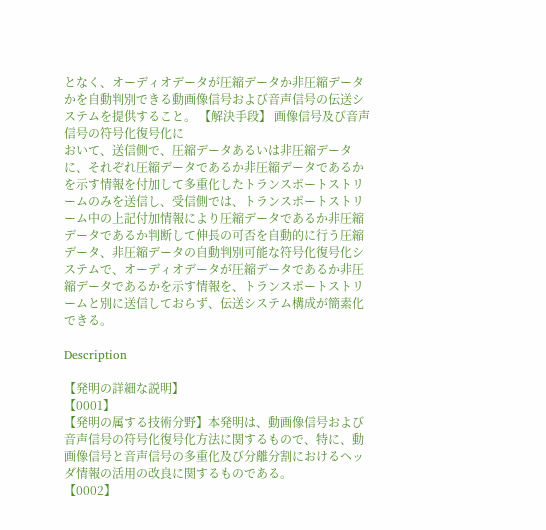となく、オーディオデータが圧縮データか非圧縮データ
かを自動判別できる動画像信号および音声信号の伝送シ
ステムを提供すること。 【解決手段】 画像信号及び音声信号の符号化復号化に
おいて、送信側で、圧縮データあるいは非圧縮データ
に、それぞれ圧縮データであるか非圧縮データであるか
を示す情報を付加して多重化したトランスポートストリ
ームのみを送信し、受信側では、トランスポートストリ
ーム中の上記付加情報により圧縮データであるか非圧縮
データであるか判断して伸長の可否を自動的に行う圧縮
データ、非圧縮データの自動判別可能な符号化復号化シ
ステムで、オーディオデータが圧縮データであるか非圧
縮データであるかを示す情報を、トランスポートストリ
ームと別に送信しておらず、伝送システム構成が簡素化
できる。

Description

【発明の詳細な説明】
【0001】
【発明の属する技術分野】本発明は、動画像信号および
音声信号の符号化復号化方法に関するもので、特に、動
画像信号と音声信号の多重化及び分離分割におけるヘッ
ダ情報の活用の改良に関するものである。
【0002】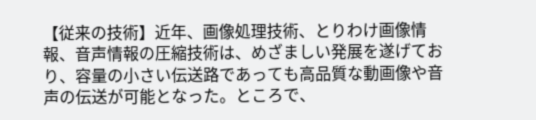【従来の技術】近年、画像処理技術、とりわけ画像情
報、音声情報の圧縮技術は、めざましい発展を遂げてお
り、容量の小さい伝送路であっても高品質な動画像や音
声の伝送が可能となった。ところで、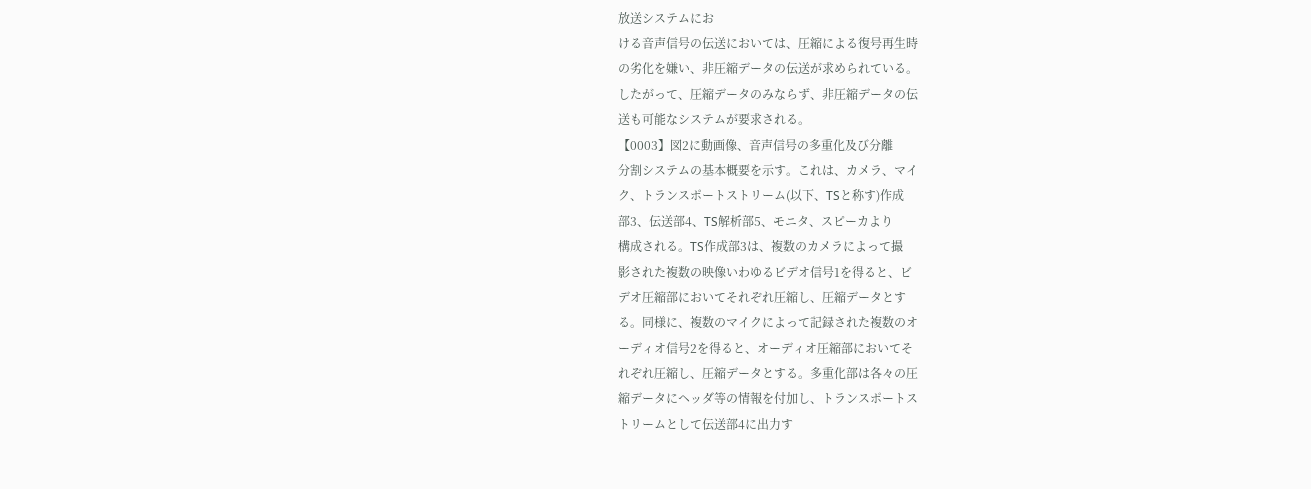放送システムにお
ける音声信号の伝送においては、圧縮による復号再生時
の劣化を嫌い、非圧縮データの伝送が求められている。
したがって、圧縮データのみならず、非圧縮データの伝
送も可能なシステムが要求される。
【0003】図2に動画像、音声信号の多重化及び分離
分割システムの基本概要を示す。これは、カメラ、マイ
ク、トランスポートストリーム(以下、TSと称す)作成
部3、伝送部4、TS解析部5、モニタ、スピーカより
構成される。TS作成部3は、複数のカメラによって撮
影された複数の映像いわゆるビデオ信号1を得ると、ビ
デオ圧縮部においてそれぞれ圧縮し、圧縮データとす
る。同様に、複数のマイクによって記録された複数のオ
ーディオ信号2を得ると、オーディオ圧縮部においてそ
れぞれ圧縮し、圧縮データとする。多重化部は各々の圧
縮データにヘッダ等の情報を付加し、トランスポートス
トリームとして伝送部4に出力す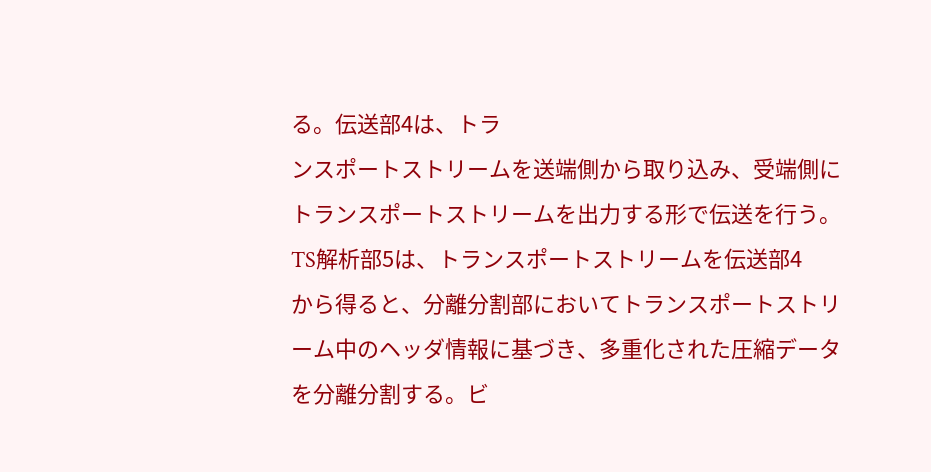る。伝送部4は、トラ
ンスポートストリームを送端側から取り込み、受端側に
トランスポートストリームを出力する形で伝送を行う。
TS解析部5は、トランスポートストリームを伝送部4
から得ると、分離分割部においてトランスポートストリ
ーム中のヘッダ情報に基づき、多重化された圧縮データ
を分離分割する。ビ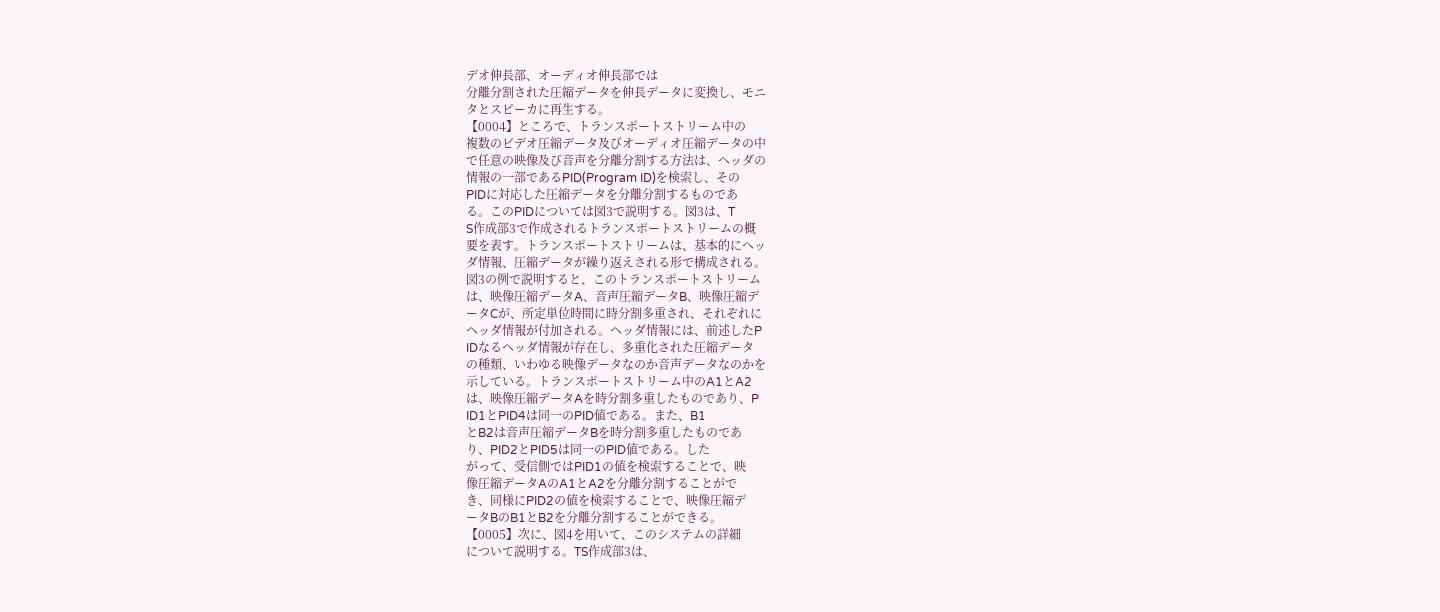デオ伸長部、オーディオ伸長部では
分離分割された圧縮データを伸長データに変換し、モニ
タとスピーカに再生する。
【0004】ところで、トランスポートストリーム中の
複数のビデオ圧縮データ及びオーディオ圧縮データの中
で任意の映像及び音声を分離分割する方法は、ヘッダの
情報の一部であるPID(Program ID)を検索し、その
PIDに対応した圧縮データを分離分割するものであ
る。このPIDについては図3で説明する。図3は、T
S作成部3で作成されるトランスポートストリームの概
要を表す。トランスポートストリームは、基本的にヘッ
ダ情報、圧縮データが繰り返えされる形で構成される。
図3の例で説明すると、このトランスポートストリーム
は、映像圧縮データA、音声圧縮データB、映像圧縮デ
ータCが、所定単位時間に時分割多重され、それぞれに
ヘッダ情報が付加される。ヘッダ情報には、前述したP
IDなるヘッダ情報が存在し、多重化された圧縮データ
の種類、いわゆる映像データなのか音声データなのかを
示している。トランスポートストリーム中のA1とA2
は、映像圧縮データAを時分割多重したものであり、P
ID1とPID4は同一のPID値である。また、B1
とB2は音声圧縮データBを時分割多重したものであ
り、PID2とPID5は同一のPID値である。した
がって、受信側ではPID1の値を検索することで、映
像圧縮データAのA1とA2を分離分割することがで
き、同様にPID2の値を検索することで、映像圧縮デ
ータBのB1とB2を分離分割することができる。
【0005】次に、図4を用いて、このシステムの詳細
について説明する。TS作成部3は、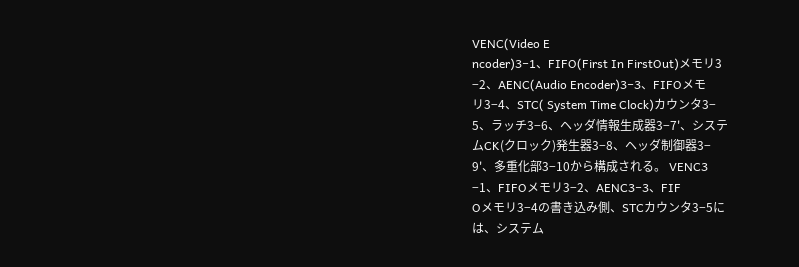VENC(Video E
ncoder)3−1、FIFO(First In FirstOut)メモリ3
−2、AENC(Audio Encoder)3−3、FIFOメモ
リ3−4、STC( System Time Clock)カウンタ3−
5、ラッチ3−6、ヘッダ情報生成器3−7'、システ
ムCK(クロック)発生器3−8、ヘッダ制御器3−
9'、多重化部3−10から構成される。 VENC3
−1、FIFOメモリ3−2、AENC3−3、FIF
Oメモリ3−4の書き込み側、STCカウンタ3−5に
は、システム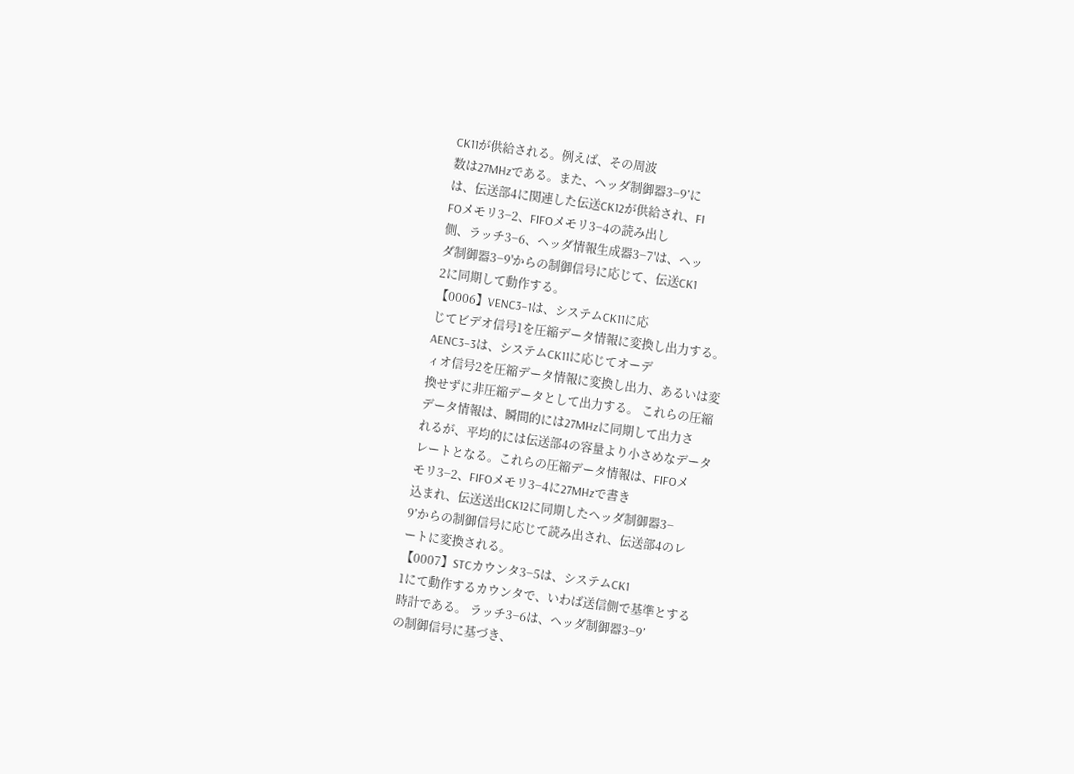CK11が供給される。例えば、その周波
数は27MHzである。また、ヘッダ制御器3−9’に
は、伝送部4に関連した伝送CK12が供給され、FI
FOメモリ3−2、FIFOメモリ3−4の読み出し
側、ラッチ3−6、ヘッダ情報生成器3−7'は、ヘッ
ダ制御器3−9'からの制御信号に応じて、伝送CK1
2に同期して動作する。
【0006】VENC3−1は、システムCK11に応
じてビデオ信号1を圧縮データ情報に変換し出力する。
AENC3−3は、システムCK11に応じてオーデ
ィオ信号2を圧縮データ情報に変換し出力、あるいは変
換せずに非圧縮データとして出力する。 これらの圧縮
データ情報は、瞬間的には27MHzに同期して出力さ
れるが、平均的には伝送部4の容量より小さめなデータ
レートとなる。これらの圧縮データ情報は、FIFOメ
モリ3−2、FIFOメモリ3−4に27MHzで書き
込まれ、伝送送出CK12に同期したヘッダ制御器3−
9’からの制御信号に応じて読み出され、伝送部4のレ
ートに変換される。
【0007】STCカウンタ3−5は、システムCK1
1にて動作するカウンタで、いわば送信側で基準とする
時計である。 ラッチ3−6は、ヘッダ制御器3−9’
の制御信号に基づき、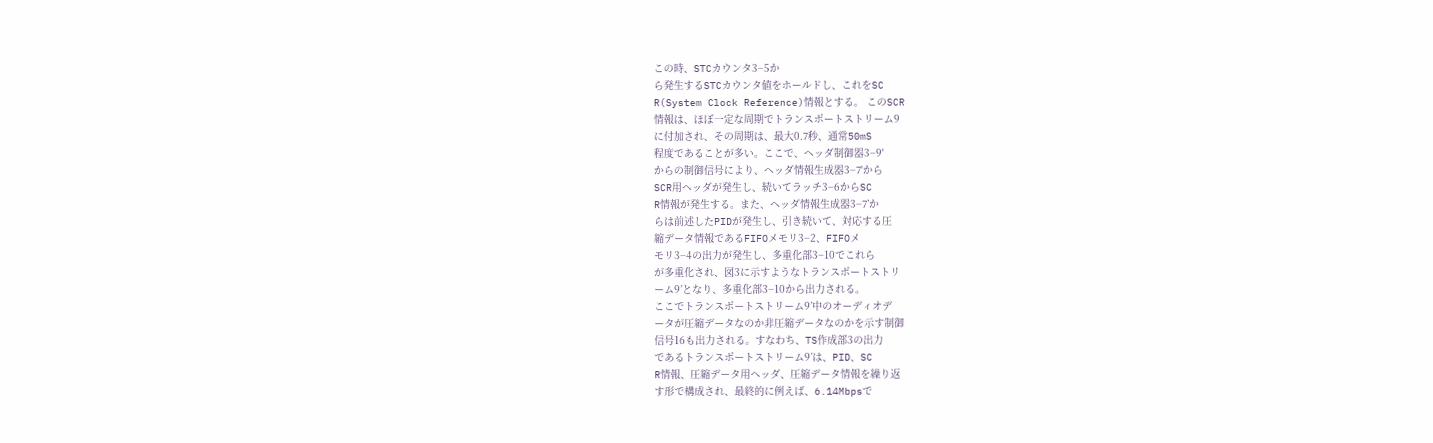この時、STCカウンタ3−5か
ら発生するSTCカウンタ値をホールドし、これをSC
R(System Clock Reference)情報とする。 このSCR
情報は、ほぼ一定な周期でトランスポートストリーム9
に付加され、その周期は、最大0.7秒、通常50mS
程度であることが多い。ここで、ヘッダ制御器3−9'
からの制御信号により、ヘッダ情報生成器3−7'から
SCR用ヘッダが発生し、続いてラッチ3−6からSC
R情報が発生する。また、ヘッダ情報生成器3−7’か
らは前述したPIDが発生し、引き続いて、対応する圧
縮データ情報であるFIFOメモリ3−2、FIFOメ
モリ3−4の出力が発生し、多重化部3−10でこれら
が多重化され、図3に示すようなトランスポートストリ
ーム9’となり、多重化部3−10から出力される。
ここでトランスポートストリーム9’中のオーディオデ
ータが圧縮データなのか非圧縮データなのかを示す制御
信号16も出力される。すなわち、TS作成部3の出力
であるトランスポートストリーム9’は、PID、SC
R情報、圧縮データ用ヘッダ、圧縮データ情報を繰り返
す形で構成され、最終的に例えば、6.14Mbpsで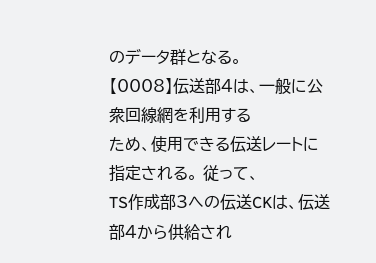のデータ群となる。
【0008】伝送部4は、一般に公衆回線網を利用する
ため、使用できる伝送レートに指定される。 従って、
TS作成部3への伝送CKは、伝送部4から供給され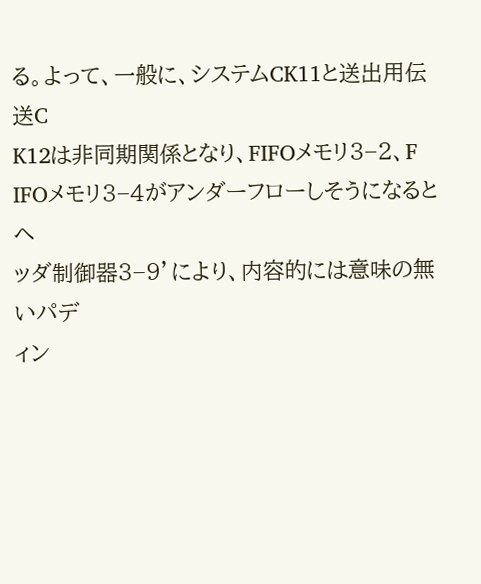る。よって、一般に、システムCK11と送出用伝送C
K12は非同期関係となり、FIFOメモリ3−2、F
IFOメモリ3−4がアンダーフローしそうになるとヘ
ッダ制御器3−9’により、内容的には意味の無いパデ
ィン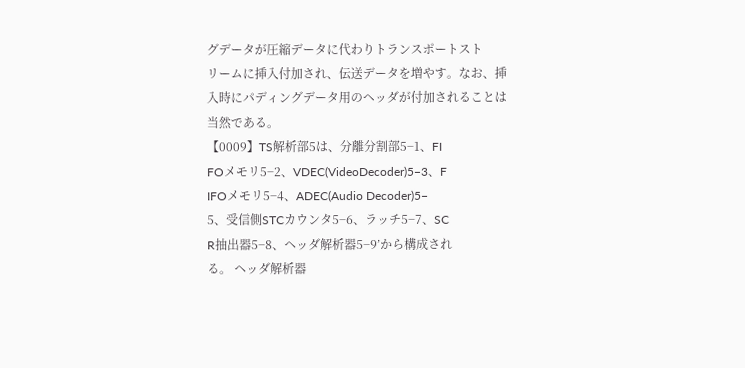グデータが圧縮データに代わりトランスポートスト
リームに挿入付加され、伝送データを増やす。なお、挿
入時にパディングデータ用のヘッダが付加されることは
当然である。
【0009】TS解析部5は、分離分割部5−1、FI
FOメモリ5−2、VDEC(VideoDecoder)5−3、F
IFOメモリ5−4、ADEC(Audio Decoder)5−
5、受信側STCカウンタ5−6、ラッチ5−7、SC
R抽出器5−8、ヘッダ解析器5−9’から構成され
る。 ヘッダ解析器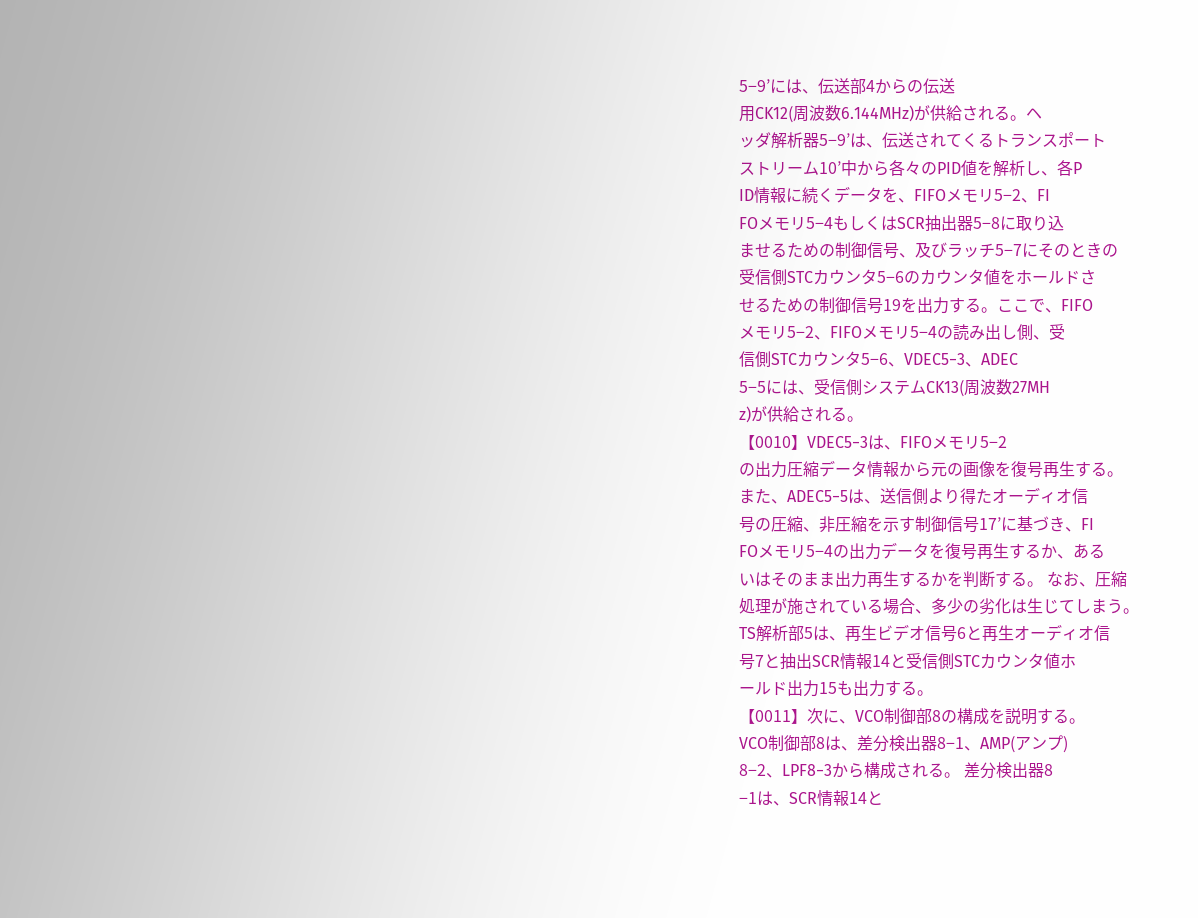5−9’には、伝送部4からの伝送
用CK12(周波数6.144MHz)が供給される。ヘ
ッダ解析器5−9’は、伝送されてくるトランスポート
ストリーム10’中から各々のPID値を解析し、各P
ID情報に続くデータを、FIFOメモリ5−2、FI
FOメモリ5−4もしくはSCR抽出器5−8に取り込
ませるための制御信号、及びラッチ5−7にそのときの
受信側STCカウンタ5−6のカウンタ値をホールドさ
せるための制御信号19を出力する。ここで、FIFO
メモリ5−2、FIFOメモリ5−4の読み出し側、受
信側STCカウンタ5−6、VDEC5−3、ADEC
5−5には、受信側システムCK13(周波数27MH
z)が供給される。
【0010】VDEC5−3は、FIFOメモリ5−2
の出力圧縮データ情報から元の画像を復号再生する。
また、ADEC5−5は、送信側より得たオーディオ信
号の圧縮、非圧縮を示す制御信号17’に基づき、FI
FOメモリ5−4の出力データを復号再生するか、ある
いはそのまま出力再生するかを判断する。 なお、圧縮
処理が施されている場合、多少の劣化は生じてしまう。
TS解析部5は、再生ビデオ信号6と再生オーディオ信
号7と抽出SCR情報14と受信側STCカウンタ値ホ
ールド出力15も出力する。
【0011】次に、VCO制御部8の構成を説明する。
VCO制御部8は、差分検出器8−1、AMP(アンプ)
8−2、LPF8−3から構成される。 差分検出器8
−1は、SCR情報14と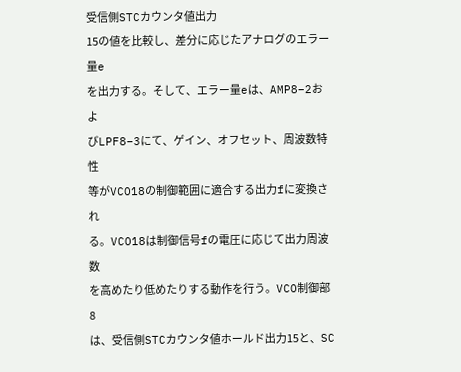受信側STCカウンタ値出力
15の値を比較し、差分に応じたアナログのエラー量e
を出力する。そして、エラー量eは、AMP8−2およ
びLPF8−3にて、ゲイン、オフセット、周波数特性
等がVCO18の制御範囲に適合する出力fに変換され
る。VCO18は制御信号fの電圧に応じて出力周波数
を高めたり低めたりする動作を行う。VCO制御部8
は、受信側STCカウンタ値ホールド出力15と、SC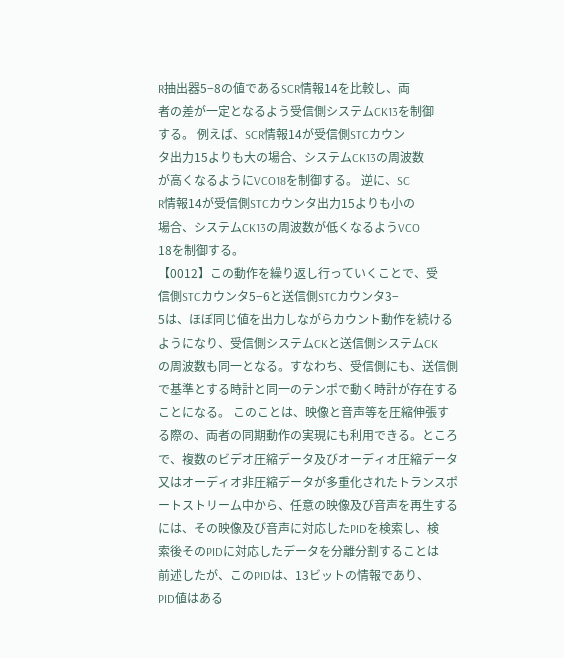R抽出器5−8の値であるSCR情報14を比較し、両
者の差が一定となるよう受信側システムCK13を制御
する。 例えば、SCR情報14が受信側STCカウン
タ出力15よりも大の場合、システムCK13の周波数
が高くなるようにVCO18を制御する。 逆に、SC
R情報14が受信側STCカウンタ出力15よりも小の
場合、システムCK13の周波数が低くなるようVCO
18を制御する。
【0012】この動作を繰り返し行っていくことで、受
信側STCカウンタ5−6と送信側STCカウンタ3−
5は、ほぼ同じ値を出力しながらカウント動作を続ける
ようになり、受信側システムCKと送信側システムCK
の周波数も同一となる。すなわち、受信側にも、送信側
で基準とする時計と同一のテンポで動く時計が存在する
ことになる。 このことは、映像と音声等を圧縮伸張す
る際の、両者の同期動作の実現にも利用できる。ところ
で、複数のビデオ圧縮データ及びオーディオ圧縮データ
又はオーディオ非圧縮データが多重化されたトランスポ
ートストリーム中から、任意の映像及び音声を再生する
には、その映像及び音声に対応したPIDを検索し、検
索後そのPIDに対応したデータを分離分割することは
前述したが、このPIDは、13ビットの情報であり、
PID値はある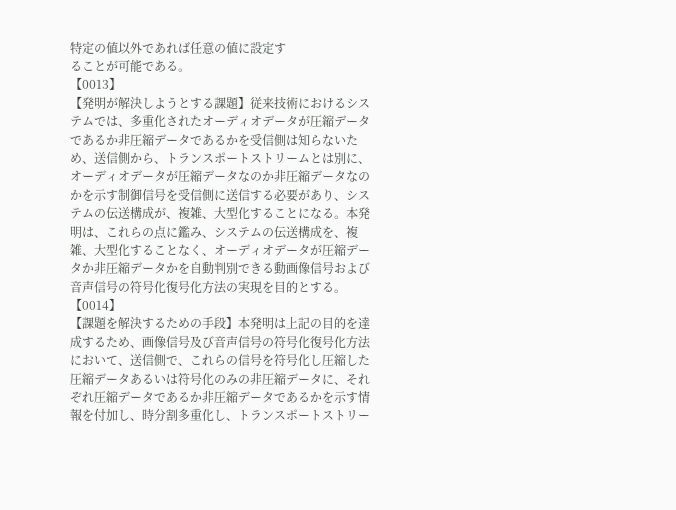特定の値以外であれば任意の値に設定す
ることが可能である。
【0013】
【発明が解決しようとする課題】従来技術におけるシス
テムでは、多重化されたオーディオデータが圧縮データ
であるか非圧縮データであるかを受信側は知らないた
め、送信側から、トランスポートストリームとは別に、
オーディオデータが圧縮データなのか非圧縮データなの
かを示す制御信号を受信側に送信する必要があり、シス
テムの伝送構成が、複雑、大型化することになる。本発
明は、これらの点に鑑み、システムの伝送構成を、複
雑、大型化することなく、オーディオデータが圧縮デー
タか非圧縮データかを自動判別できる動画像信号および
音声信号の符号化復号化方法の実現を目的とする。
【0014】
【課題を解決するための手段】本発明は上記の目的を達
成するため、画像信号及び音声信号の符号化復号化方法
において、送信側で、これらの信号を符号化し圧縮した
圧縮データあるいは符号化のみの非圧縮データに、それ
ぞれ圧縮データであるか非圧縮データであるかを示す情
報を付加し、時分割多重化し、トランスポートストリー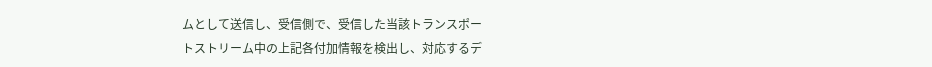ムとして送信し、受信側で、受信した当該トランスポー
トストリーム中の上記各付加情報を検出し、対応するデ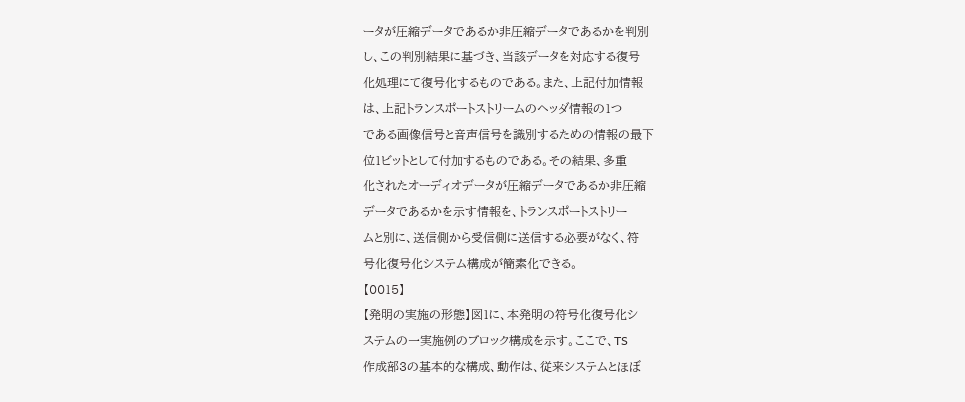ータが圧縮データであるか非圧縮データであるかを判別
し、この判別結果に基づき、当該データを対応する復号
化処理にて復号化するものである。また、上記付加情報
は、上記トランスポートストリームのヘッダ情報の1つ
である画像信号と音声信号を識別するための情報の最下
位1ビットとして付加するものである。その結果、多重
化されたオーディオデータが圧縮データであるか非圧縮
データであるかを示す情報を、トランスポートストリー
ムと別に、送信側から受信側に送信する必要がなく、符
号化復号化システム構成が簡素化できる。
【0015】
【発明の実施の形態】図1に、本発明の符号化復号化シ
ステムの一実施例のブロック構成を示す。ここで、TS
作成部3の基本的な構成、動作は、従来システムとほぼ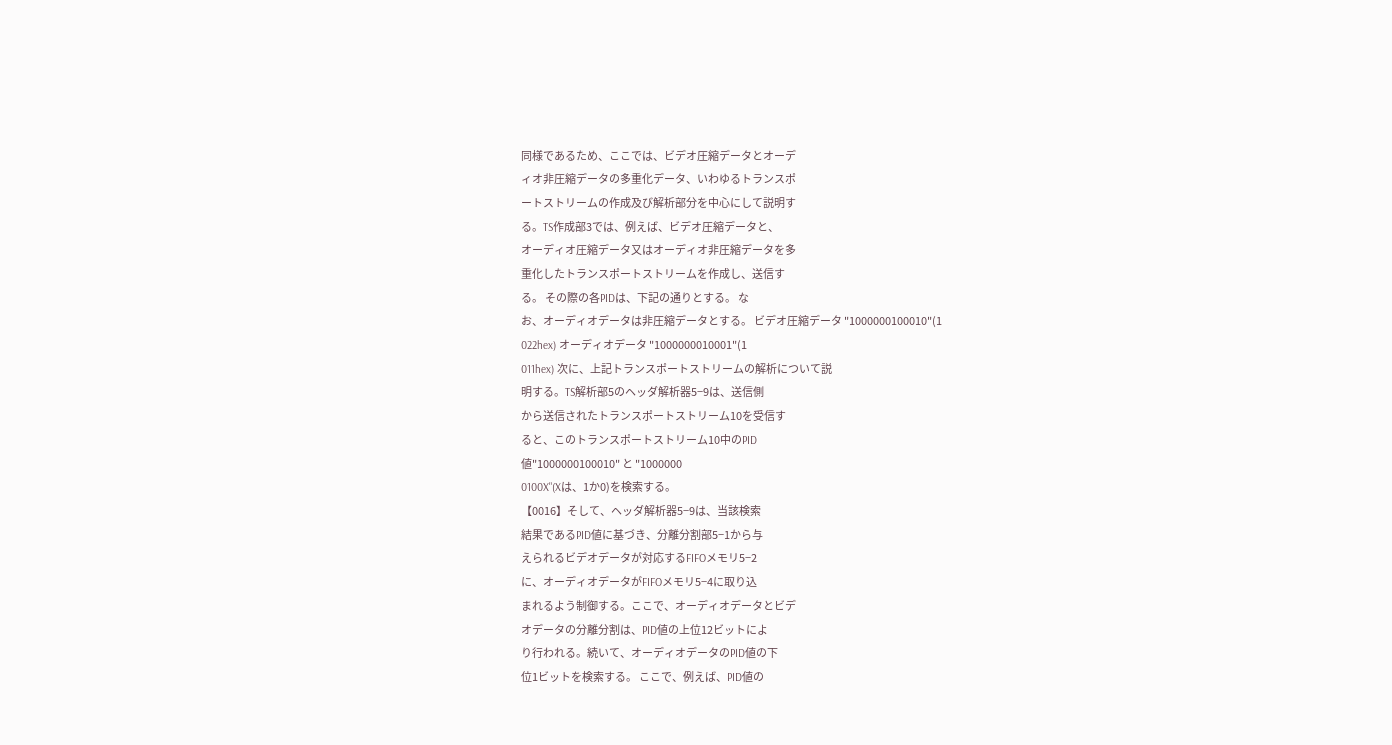同様であるため、ここでは、ビデオ圧縮データとオーデ
ィオ非圧縮データの多重化データ、いわゆるトランスポ
ートストリームの作成及び解析部分を中心にして説明す
る。TS作成部3では、例えば、ビデオ圧縮データと、
オーディオ圧縮データ又はオーディオ非圧縮データを多
重化したトランスポートストリームを作成し、送信す
る。 その際の各PIDは、下記の通りとする。 な
お、オーディオデータは非圧縮データとする。 ビデオ圧縮データ "1000000100010"(1
022hex) オーディオデータ "1000000010001"(1
011hex) 次に、上記トランスポートストリームの解析について説
明する。TS解析部5のヘッダ解析器5−9は、送信側
から送信されたトランスポートストリーム10を受信す
ると、このトランスポートストリーム10中のPID
値"1000000100010" と "1000000
0100X"(Xは、1か0)を検索する。
【0016】そして、ヘッダ解析器5−9は、当該検索
結果であるPID値に基づき、分離分割部5−1から与
えられるビデオデータが対応するFIFOメモリ5−2
に、オーディオデータがFIFOメモリ5−4に取り込
まれるよう制御する。ここで、オーディオデータとビデ
オデータの分離分割は、PID値の上位12ビットによ
り行われる。続いて、オーディオデータのPID値の下
位1ビットを検索する。 ここで、例えば、PID値の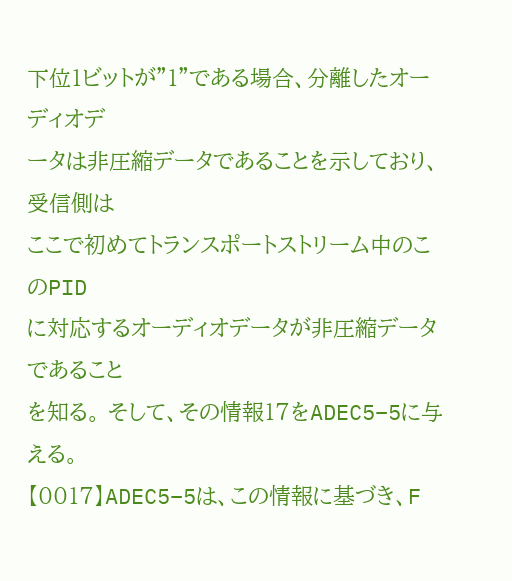下位1ビットが"1"である場合、分離したオーディオデ
ータは非圧縮データであることを示しており、受信側は
ここで初めてトランスポートストリーム中のこのPID
に対応するオーディオデータが非圧縮データであること
を知る。 そして、その情報17をADEC5−5に与
える。
【0017】ADEC5−5は、この情報に基づき、F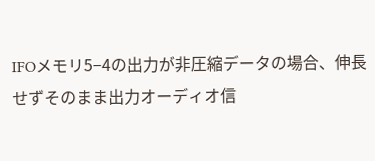IFOメモリ5−4の出力が非圧縮データの場合、伸長
せずそのまま出力オーディオ信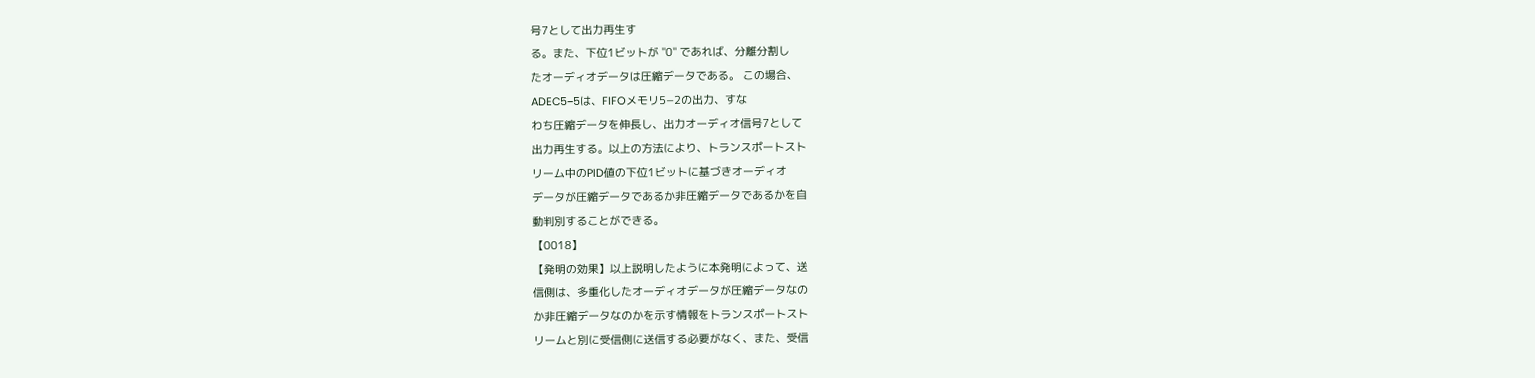号7として出力再生す
る。また、下位1ビットが "0" であれば、分離分割し
たオーディオデータは圧縮データである。 この場合、
ADEC5−5は、FIFOメモリ5−2の出力、すな
わち圧縮データを伸長し、出力オーディオ信号7として
出力再生する。以上の方法により、トランスポートスト
リーム中のPID値の下位1ビットに基づきオーディオ
データが圧縮データであるか非圧縮データであるかを自
動判別することができる。
【0018】
【発明の効果】以上説明したように本発明によって、送
信側は、多重化したオーディオデータが圧縮データなの
か非圧縮データなのかを示す情報をトランスポートスト
リームと別に受信側に送信する必要がなく、また、受信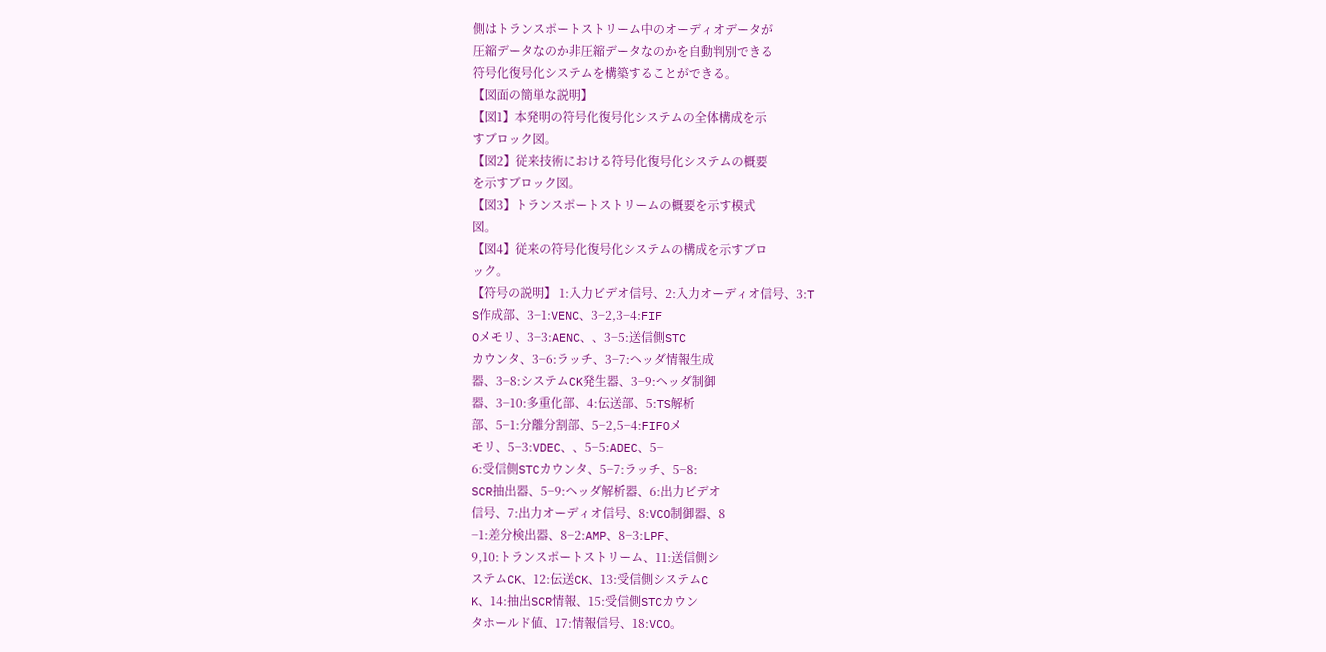側はトランスポートストリーム中のオーディオデータが
圧縮データなのか非圧縮データなのかを自動判別できる
符号化復号化システムを構築することができる。
【図面の簡単な説明】
【図1】本発明の符号化復号化システムの全体構成を示
すブロック図。
【図2】従来技術における符号化復号化システムの概要
を示すブロック図。
【図3】トランスポートストリームの概要を示す模式
図。
【図4】従来の符号化復号化システムの構成を示すブロ
ック。
【符号の説明】 1:入力ビデオ信号、2:入力オーディオ信号、3:T
S作成部、3−1:VENC、3−2,3−4:FIF
Oメモリ、3−3:AENC、、3−5:送信側STC
カウンタ、3−6:ラッチ、3−7:ヘッダ情報生成
器、3−8:システムCK発生器、3−9:ヘッダ制御
器、3−10:多重化部、4:伝送部、5:TS解析
部、5−1:分離分割部、5−2,5−4:FIFOメ
モリ、5−3:VDEC、、5−5:ADEC、5−
6:受信側STCカウンタ、5−7:ラッチ、5−8:
SCR抽出器、5−9:ヘッダ解析器、6:出力ビデオ
信号、7:出力オーディオ信号、8:VCO制御器、8
−1:差分検出器、8−2:AMP、8−3:LPF、
9,10:トランスポートストリーム、11:送信側シ
ステムCK、12:伝送CK、13:受信側システムC
K、14:抽出SCR情報、15:受信側STCカウン
タホールド値、17:情報信号、18:VCO。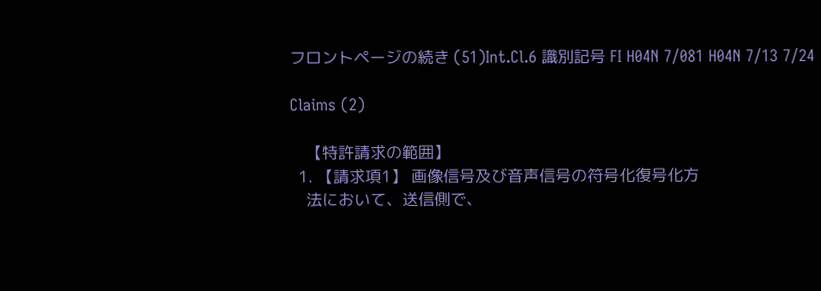フロントページの続き (51)Int.Cl.6 識別記号 FI H04N 7/081 H04N 7/13 7/24

Claims (2)

    【特許請求の範囲】
  1. 【請求項1】 画像信号及び音声信号の符号化復号化方
    法において、送信側で、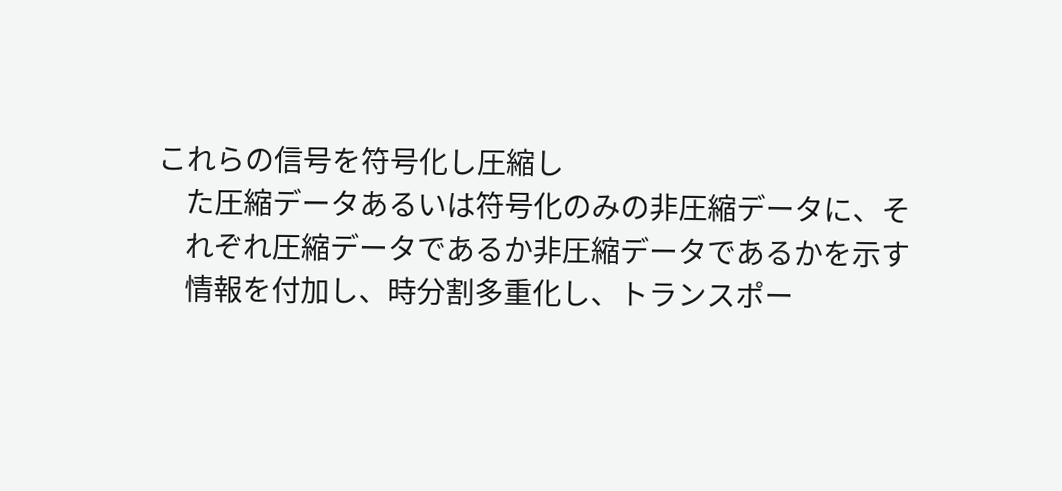これらの信号を符号化し圧縮し
    た圧縮データあるいは符号化のみの非圧縮データに、そ
    れぞれ圧縮データであるか非圧縮データであるかを示す
    情報を付加し、時分割多重化し、トランスポー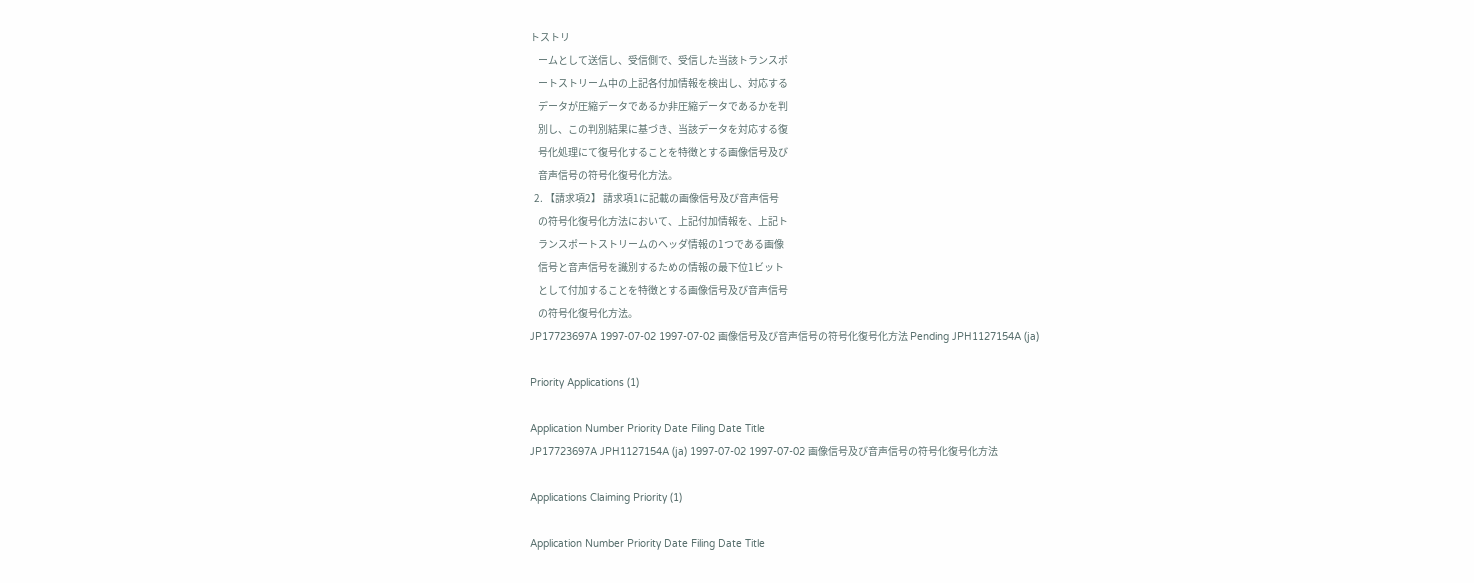トストリ
    ームとして送信し、受信側で、受信した当該トランスポ
    ートストリーム中の上記各付加情報を検出し、対応する
    データが圧縮データであるか非圧縮データであるかを判
    別し、この判別結果に基づき、当該データを対応する復
    号化処理にて復号化することを特徴とする画像信号及び
    音声信号の符号化復号化方法。
  2. 【請求項2】 請求項1に記載の画像信号及び音声信号
    の符号化復号化方法において、上記付加情報を、上記ト
    ランスポートストリームのヘッダ情報の1つである画像
    信号と音声信号を識別するための情報の最下位1ビット
    として付加することを特徴とする画像信号及び音声信号
    の符号化復号化方法。
JP17723697A 1997-07-02 1997-07-02 画像信号及び音声信号の符号化復号化方法 Pending JPH1127154A (ja)

Priority Applications (1)

Application Number Priority Date Filing Date Title
JP17723697A JPH1127154A (ja) 1997-07-02 1997-07-02 画像信号及び音声信号の符号化復号化方法

Applications Claiming Priority (1)

Application Number Priority Date Filing Date Title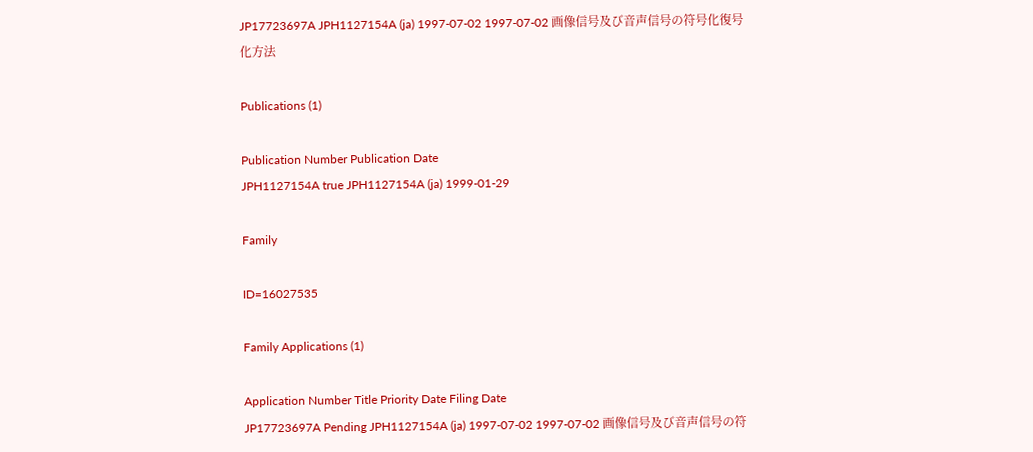JP17723697A JPH1127154A (ja) 1997-07-02 1997-07-02 画像信号及び音声信号の符号化復号化方法

Publications (1)

Publication Number Publication Date
JPH1127154A true JPH1127154A (ja) 1999-01-29

Family

ID=16027535

Family Applications (1)

Application Number Title Priority Date Filing Date
JP17723697A Pending JPH1127154A (ja) 1997-07-02 1997-07-02 画像信号及び音声信号の符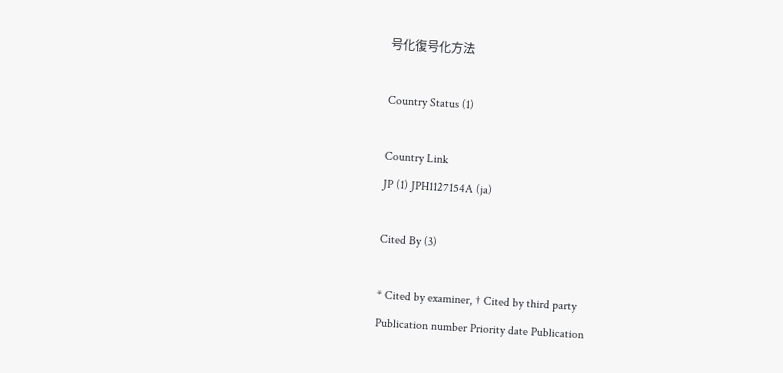号化復号化方法

Country Status (1)

Country Link
JP (1) JPH1127154A (ja)

Cited By (3)

* Cited by examiner, † Cited by third party
Publication number Priority date Publication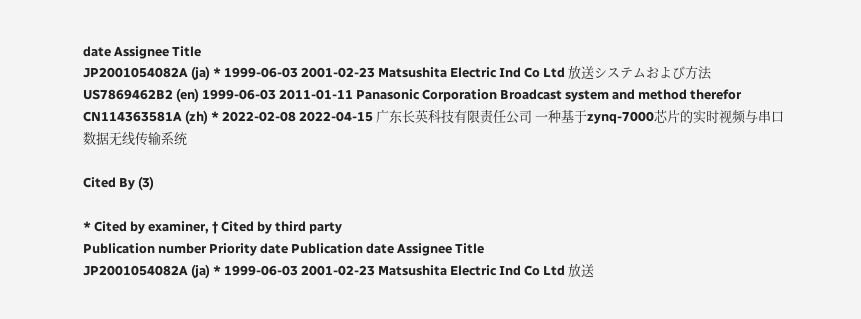date Assignee Title
JP2001054082A (ja) * 1999-06-03 2001-02-23 Matsushita Electric Ind Co Ltd 放送システムおよび方法
US7869462B2 (en) 1999-06-03 2011-01-11 Panasonic Corporation Broadcast system and method therefor
CN114363581A (zh) * 2022-02-08 2022-04-15 广东长英科技有限责任公司 一种基于zynq-7000芯片的实时视频与串口数据无线传输系统

Cited By (3)

* Cited by examiner, † Cited by third party
Publication number Priority date Publication date Assignee Title
JP2001054082A (ja) * 1999-06-03 2001-02-23 Matsushita Electric Ind Co Ltd 放送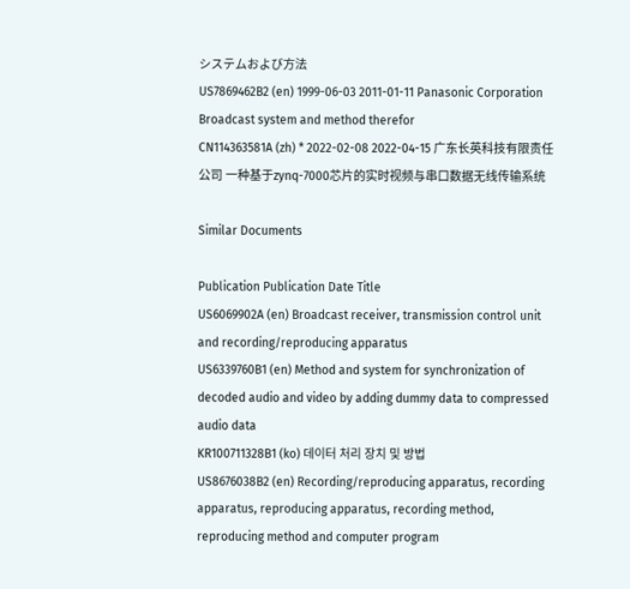システムおよび方法
US7869462B2 (en) 1999-06-03 2011-01-11 Panasonic Corporation Broadcast system and method therefor
CN114363581A (zh) * 2022-02-08 2022-04-15 广东长英科技有限责任公司 一种基于zynq-7000芯片的实时视频与串口数据无线传输系统

Similar Documents

Publication Publication Date Title
US6069902A (en) Broadcast receiver, transmission control unit and recording/reproducing apparatus
US6339760B1 (en) Method and system for synchronization of decoded audio and video by adding dummy data to compressed audio data
KR100711328B1 (ko) 데이터 처리 장치 및 방법
US8676038B2 (en) Recording/reproducing apparatus, recording apparatus, reproducing apparatus, recording method, reproducing method and computer program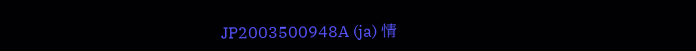JP2003500948A (ja) 情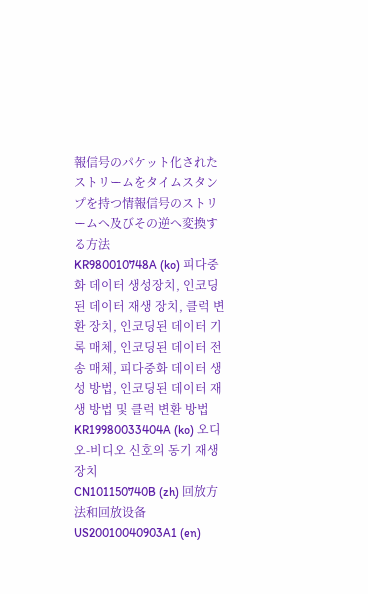報信号のパケット化されたストリームをタイムスタンプを持つ情報信号のストリームへ及びその逆へ変換する方法
KR980010748A (ko) 피다중화 데이터 생성장치, 인코딩된 데이터 재생 장치, 클럭 변환 장치, 인코딩된 데이터 기록 매체, 인코딩된 데이터 전송 매체, 피다중화 데이터 생성 방법, 인코딩된 데이터 재생 방법 및 클럭 변환 방법
KR19980033404A (ko) 오디오-비디오 신호의 동기 재생 장치
CN101150740B (zh) 回放方法和回放设备
US20010040903A1 (en)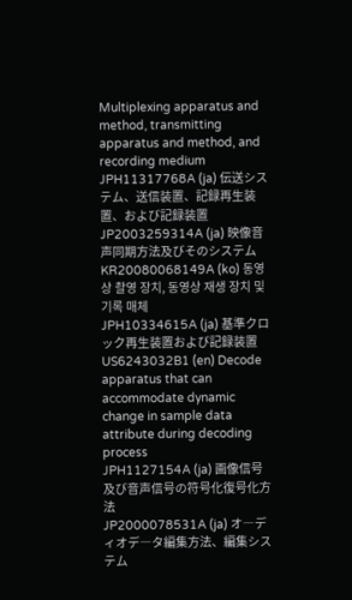Multiplexing apparatus and method, transmitting apparatus and method, and recording medium
JPH11317768A (ja) 伝送システム、送信装置、記録再生装置、および記録装置
JP2003259314A (ja) 映像音声同期方法及びそのシステム
KR20080068149A (ko) 동영상 촬영 장치, 동영상 재생 장치 및 기록 매체
JPH10334615A (ja) 基準クロック再生装置および記録装置
US6243032B1 (en) Decode apparatus that can accommodate dynamic change in sample data attribute during decoding process
JPH1127154A (ja) 画像信号及び音声信号の符号化復号化方法
JP2000078531A (ja) オ―ディオデ―タ編集方法、編集システム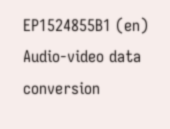EP1524855B1 (en) Audio-video data conversion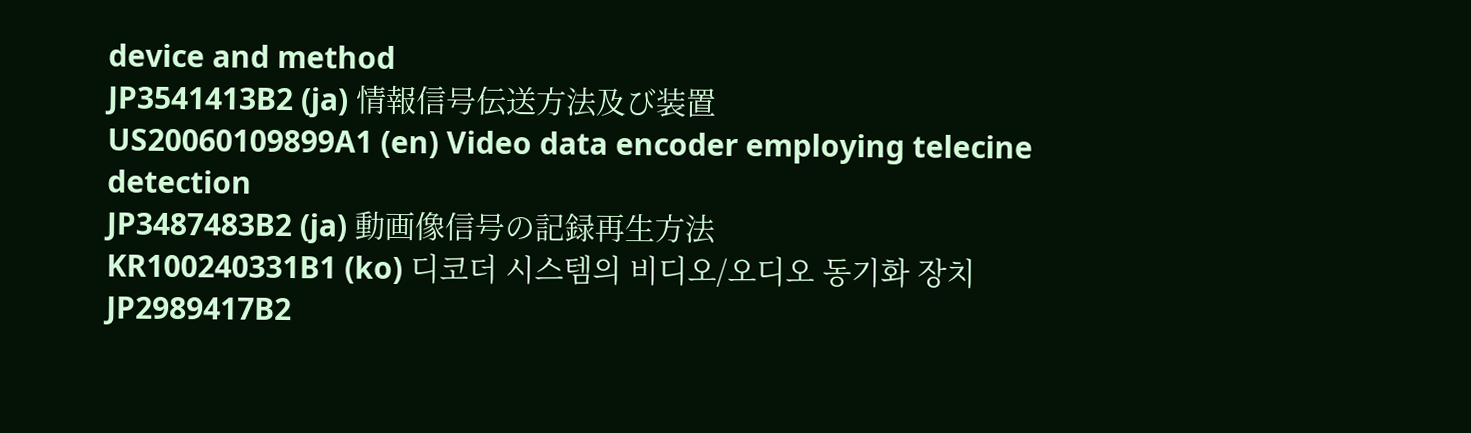device and method
JP3541413B2 (ja) 情報信号伝送方法及び装置
US20060109899A1 (en) Video data encoder employing telecine detection
JP3487483B2 (ja) 動画像信号の記録再生方法
KR100240331B1 (ko) 디코더 시스템의 비디오/오디오 동기화 장치
JP2989417B2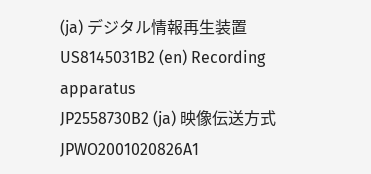(ja) デジタル情報再生装置
US8145031B2 (en) Recording apparatus
JP2558730B2 (ja) 映像伝送方式
JPWO2001020826A1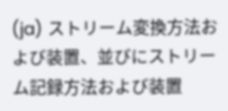(ja) ストリーム変換方法および装置、並びにストリーム記録方法および装置